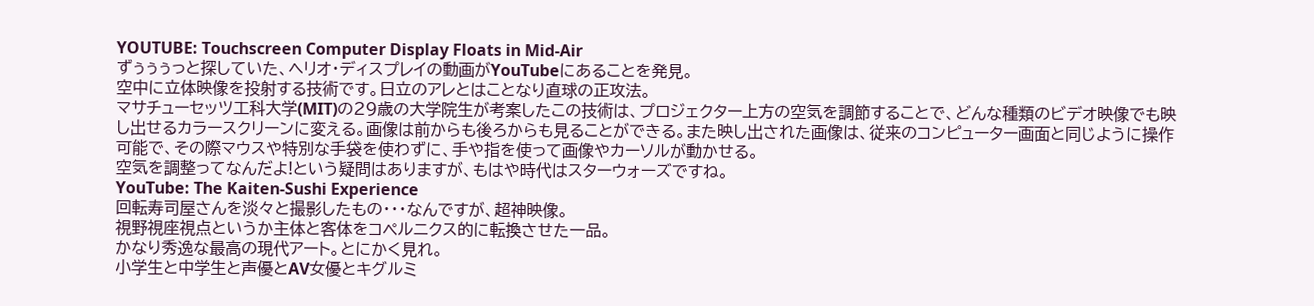YOUTUBE: Touchscreen Computer Display Floats in Mid-Air
ずぅぅぅっと探していた、ヘリオ・ディスプレイの動画がYouTubeにあることを発見。
空中に立体映像を投射する技術です。日立のアレとはことなり直球の正攻法。
マサチューセッツ工科大学(MIT)の29歳の大学院生が考案したこの技術は、プロジェクター上方の空気を調節することで、どんな種類のビデオ映像でも映し出せるカラースクリーンに変える。画像は前からも後ろからも見ることができる。また映し出された画像は、従来のコンピューター画面と同じように操作可能で、その際マウスや特別な手袋を使わずに、手や指を使って画像やカーソルが動かせる。
空気を調整ってなんだよ!という疑問はありますが、もはや時代はスターウォーズですね。
YouTube: The Kaiten-Sushi Experience
回転寿司屋さんを淡々と撮影したもの・・・なんですが、超神映像。
視野視座視点というか主体と客体をコペルニクス的に転換させた一品。
かなり秀逸な最高の現代アート。とにかく見れ。
小学生と中学生と声優とAV女優とキグルミ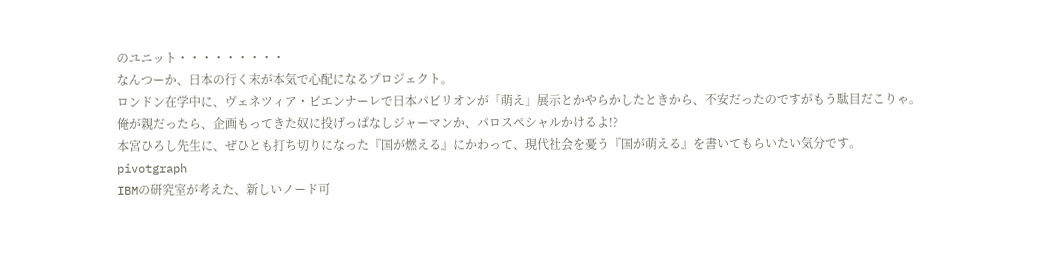のユニット・・・・・・・・・
なんつーか、日本の行く末が本気で心配になるプロジェクト。
ロンドン在学中に、ヴェネツィア・ビエンナーレで日本パビリオンが「萌え」展示とかやらかしたときから、不安だったのですがもう駄目だこりゃ。
俺が親だったら、企画もってきた奴に投げっぱなしジャーマンか、パロスペシャルかけるよ!?
本宮ひろし先生に、ぜひとも打ち切りになった『国が燃える』にかわって、現代社会を憂う『国が萌える』を書いてもらいたい気分です。
pivotgraph
IBMの研究室が考えた、新しいノード可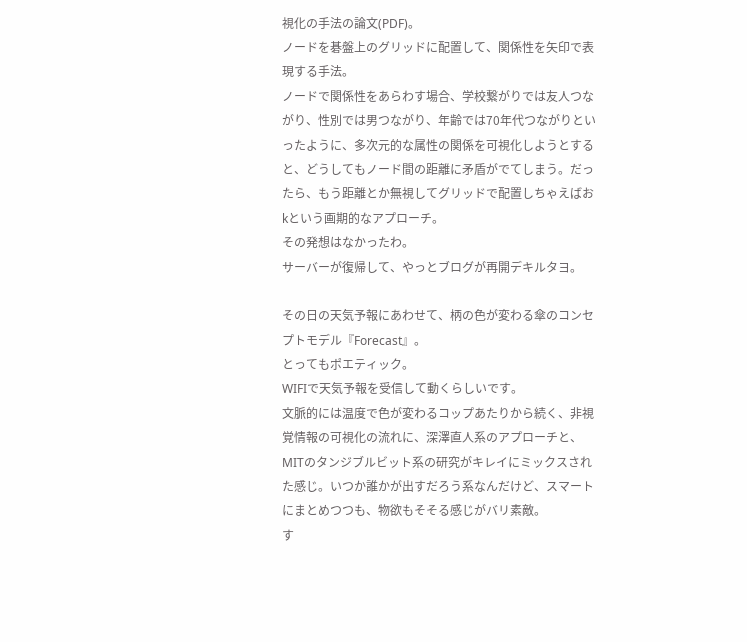視化の手法の論文(PDF)。
ノードを碁盤上のグリッドに配置して、関係性を矢印で表現する手法。
ノードで関係性をあらわす場合、学校繋がりでは友人つながり、性別では男つながり、年齢では70年代つながりといったように、多次元的な属性の関係を可視化しようとすると、どうしてもノード間の距離に矛盾がでてしまう。だったら、もう距離とか無視してグリッドで配置しちゃえばおkという画期的なアプローチ。
その発想はなかったわ。
サーバーが復帰して、やっとブログが再開デキルタヨ。

その日の天気予報にあわせて、柄の色が変わる傘のコンセプトモデル『Forecast』。
とってもポエティック。
WIFIで天気予報を受信して動くらしいです。
文脈的には温度で色が変わるコップあたりから続く、非視覚情報の可視化の流れに、深澤直人系のアプローチと、MITのタンジブルビット系の研究がキレイにミックスされた感じ。いつか誰かが出すだろう系なんだけど、スマートにまとめつつも、物欲もそそる感じがバリ素敵。
す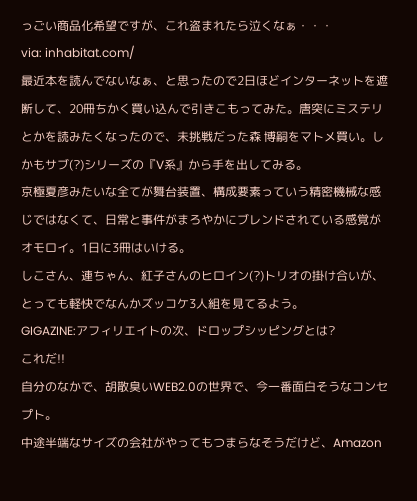っごい商品化希望ですが、これ盗まれたら泣くなぁ・・・
via: inhabitat.com/
最近本を読んでないなぁ、と思ったので2日ほどインターネットを遮断して、20冊ちかく買い込んで引きこもってみた。唐突にミステリとかを読みたくなったので、未挑戦だった森 博嗣をマトメ買い。しかもサブ(?)シリーズの『V系』から手を出してみる。
京極夏彦みたいな全てが舞台装置、構成要素っていう精密機械な感じではなくて、日常と事件がまろやかにブレンドされている感覚がオモロイ。1日に3冊はいける。
しこさん、連ちゃん、紅子さんのヒロイン(?)トリオの掛け合いが、とっても軽快でなんかズッコケ3人組を見てるよう。
GIGAZINE:アフィリエイトの次、ドロップシッピングとは?
これだ!!
自分のなかで、胡散臭いWEB2.0の世界で、今一番面白そうなコンセプト。
中途半端なサイズの会社がやってもつまらなそうだけど、Amazon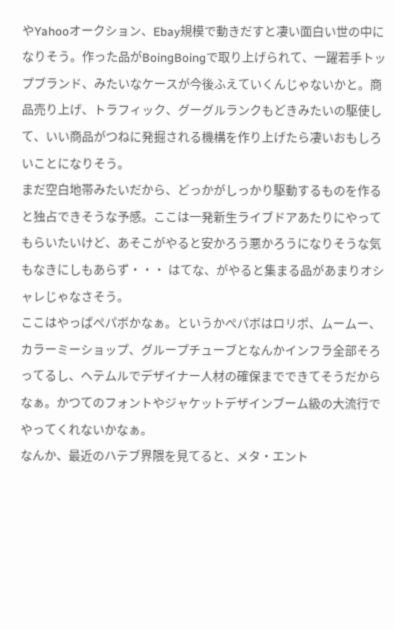やYahooオークション、Ebay規模で動きだすと凄い面白い世の中になりそう。作った品がBoingBoingで取り上げられて、一躍若手トップブランド、みたいなケースが今後ふえていくんじゃないかと。商品売り上げ、トラフィック、グーグルランクもどきみたいの駆使して、いい商品がつねに発掘される機構を作り上げたら凄いおもしろいことになりそう。
まだ空白地帯みたいだから、どっかがしっかり駆動するものを作ると独占できそうな予感。ここは一発新生ライブドアあたりにやってもらいたいけど、あそこがやると安かろう悪かろうになりそうな気もなきにしもあらず・・・ はてな、がやると集まる品があまりオシャレじゃなさそう。
ここはやっぱぺパボかなぁ。というかぺパボはロリポ、ムームー、カラーミーショップ、グループチューブとなんかインフラ全部そろってるし、ヘテムルでデザイナー人材の確保までできてそうだからなぁ。かつてのフォントやジャケットデザインブーム級の大流行でやってくれないかなぁ。
なんか、最近のハテブ界隈を見てると、メタ・エント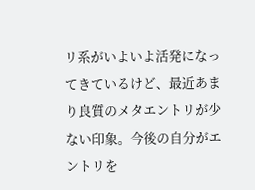リ系がいよいよ活発になってきているけど、最近あまり良質のメタエントリが少ない印象。今後の自分がエントリを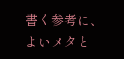書く参考に、よいメタと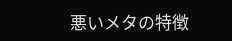悪いメタの特徴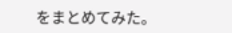をまとめてみた。